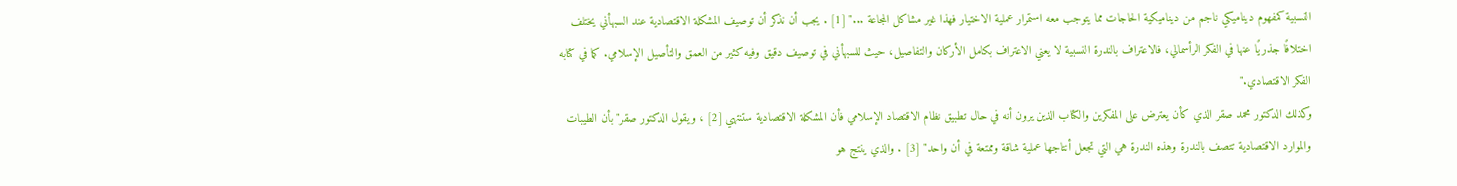النسبية كمفهوم ديناميكي ناجم من ديناميكية الحاجات مما يتوجب معه استمرار عملية الاختيار فهذا غير مشاكل المجاعة ..." [1] . يجب أن نذكر أن توصيف المشكلة الاقتصادية عند السبهأني يختلف اختلافًا جذريًا عنها في الفكر الرأسمالي، فالاعتراف بالندرة النسبية لا يعني الاعتراف بكامل الأركان والتفاصيل، حيث للسبهأني في توصيف دقيق وفيه كثير من العمق والتأصيل الإسلامي. كما في كتابه الفكر الاقتصادي."
وكذلك الدكتور محمد صقر الذي كأن يعترض على المفكرين والكتاب الذين يرون أنه في حال تطبيق نظام الاقتصاد الإسلامي فأن المشكلة الاقتصادية ستنتهي [2] ، ويقول الدكتور صقر"بأن الطيبات والموارد الاقتصادية تتصف بالندرة وهذه الندرة هي التي تجعل أنتاجها عملية شاقة وممتعة في أن واحد" [3] . والذي ينتج هو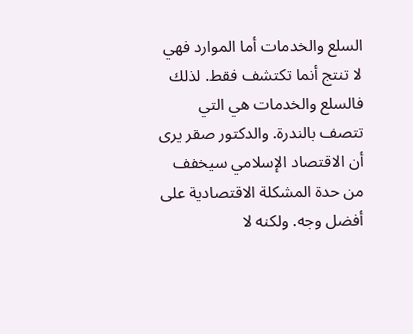السلع والخدمات أما الموارد فهي لا تنتج أنما تكتشف فقط. لذلك فالسلع والخدمات هي التي تتصف بالندرة. والدكتور صقر يرى أن الاقتصاد الإسلامي سيخفف من حدة المشكلة الاقتصادية على أفضل وجه. ولكنه لا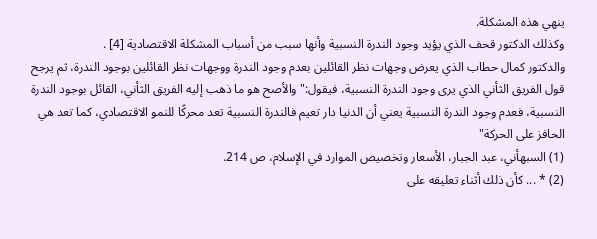ينهي هذه المشكلة.
وكذلك الدكتور قحف الذي يؤيد وجود الندرة النسبية وأنها سبب من أسباب المشكلة الاقتصادية [4] .
والدكتور كمال حطاب الذي يعرض وجهات نظر القائلين بعدم وجود الندرة ووجهات نظر القائلين بوجود الندرة، ثم يرجح قول الفريق الثأني الذي يرى وجود الندرة النسبية، فيقول:"والأصح هو ما ذهب إليه الفريق الثأني، القائل بوجود الندرة النسبية، فعدم وجود الندرة النسبية يعني أن الدنيا دار تعيم فالندرة النسبية تعد محركًا للنمو الاقتصادي، كما تعد هي الحافز على الحركة"
(1) السبهأني، عبد الجبار، الأسعار وتخصيص الموارد في الإسلام، ص 214.
(2) * ... كأن ذلك أثناء تعليقه على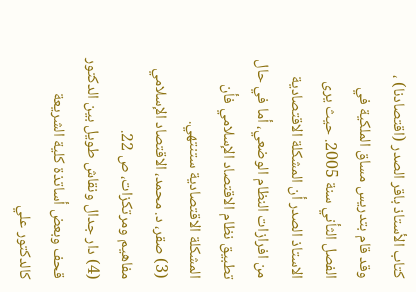كتاب الأستاذ باقر الصدر (اقتصادنا) ، وقد قام بتدريس مساق الملكية في الفصل الثأني سنة 2005. حيث يرى الاستاذ الصدر أن المشكلة الاقتصادية من افرازات النظام الوضعي، أما في حال تطبيق نظام الاقتصاد الإسلامي فأن المشكلة الاقتصادية ستنتهي.
(3) صقر، د. محمد، الاقتصاد الإسلامي مفاهيم ومرتكزات، ص 22.
(4) دار جدال ونقاش طويل بين الدكتور قحف وبعض أساتذة كلية الشريعة كالدكتور علي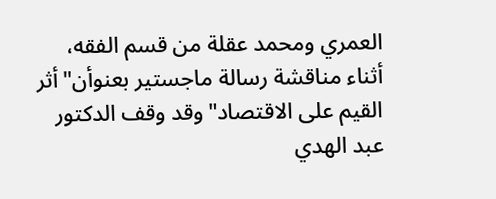العمري ومحمد عقلة من قسم الفقه، أثناء مناقشة رسالة ماجستير بعنوأن"أثر القيم على الاقتصاد"وقد وقف الدكتور عبد الهدي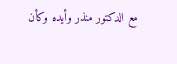مع الدكتور منذر وأيده وكأن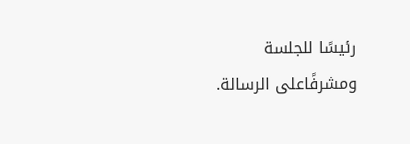رئيسًا للجلسة ومشرفًاعلى الرسالة.